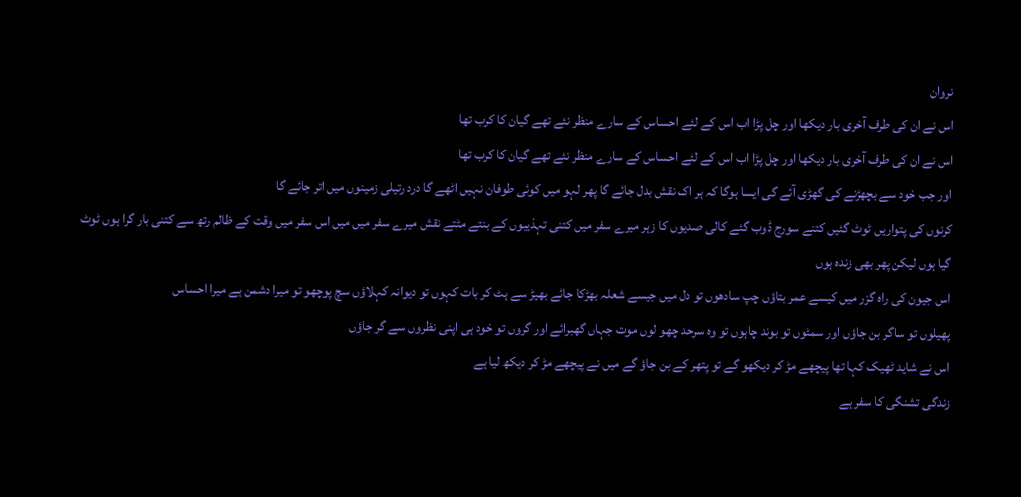نروان
اس نے ان کی طرف آخری بار دیکھا اور چل پڑا اب اس کے لئے احساس کے سارے منظر نئے تھے گیان کا کرب تھا
اس نے ان کی طرف آخری بار دیکھا اور چل پڑا اب اس کے لئے احساس کے سارے منظر نئے تھے گیان کا کرب تھا
اور جب خود سے بچھڑنے کی گھڑی آئے گی ایسا ہوگا کہ ہر اک نقش بدل جائے گا پھر لہو میں کوئی طوفان نہیں اٹھے گا درد رتیلی زمینوں میں اتر جائے گا
کرنوں کی پتواریں ٹوٹ گئیں کتنے سورج ڈوب گئے کالی صدیوں کا زہر میرے سفر میں کتنی تہذیبوں کے بنتے مٹتے نقش میرے سفر میں میں اس سفر میں وقت کے ظالم رتھ سے کتنی بار گرا ہوں ٹوٹ گیا ہوں لیکن پھر بھی زندہ ہوں
اس جیون کی راہ گزر میں کیسے عمر بتاؤں چپ سادھوں تو دل میں جیسے شعلہ بھڑکا جائے بھیڑ سے ہٹ کر بات کہوں تو دیوانہ کہلاؤں سچ پوچھو تو میرا دشمن ہے میرا احساس
پھیلوں تو ساگر بن جاؤں اور سمٹوں تو بوند چاہوں تو وہ سرحد چھو لوں موت جہاں گھبرائے اور گروں تو خود ہی اپنی نظروں سے گر جاؤں
اس نے شاید ٹھیک کہا تھا پیچھے مڑ کر دیکھو گے تو پتھر کے بن جاؤ گے میں نے پیچھے مڑ کر دیکھ لیا ہے
زندگی تشنگی کا سفر ہے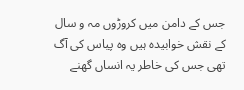جس کے دامن میں کروڑوں مہ و سال کے نقش خوابیدہ ہیں وہ پیاس کی آگ تھی جس کی خاطر یہ انساں گھنے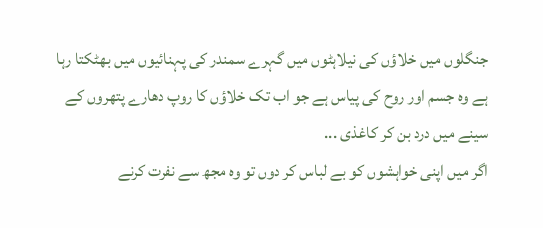جنگلوں میں خلاؤں کی نیلاہٹوں میں گہرے سمندر کی پہنائیوں میں بھٹکتا رہا ہے وہ جسم اور روح کی پیاس ہے جو اب تک خلاؤں کا روپ دھارے پتھروں کے سینے میں درد بن کر کاغذی ...
اگر میں اپنی خواہشوں کو بے لباس کر دوں تو وہ مجھ سے نفرت کرنے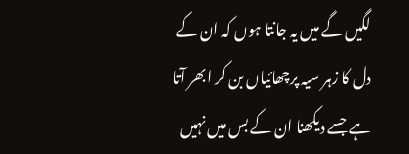لگیں گے میں یہ جانتا ہوں کہ ان کے دل کا زہر سیہ پرچھائیاں بن کر ابھر آتا ہے جسے دیکھنا ان کے بس میں نہیں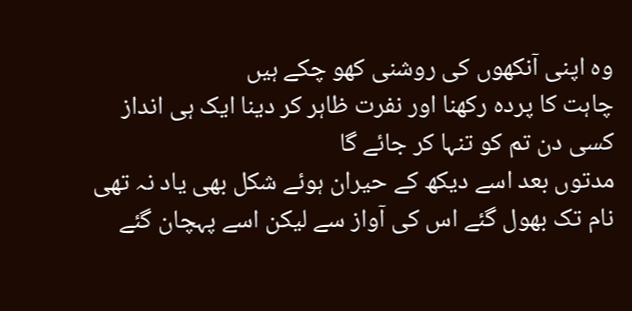وہ اپنی آنکھوں کی روشنی کھو چکے ہیں
چاہت کا پردہ رکھنا اور نفرت ظاہر کر دینا ایک ہی انداز کسی دن تم کو تنہا کر جائے گا
مدتوں بعد اسے دیکھ کے حیران ہوئے شکل بھی یاد نہ تھی نام تک بھول گئے اس کی آواز سے لیکن اسے پہچان گئے